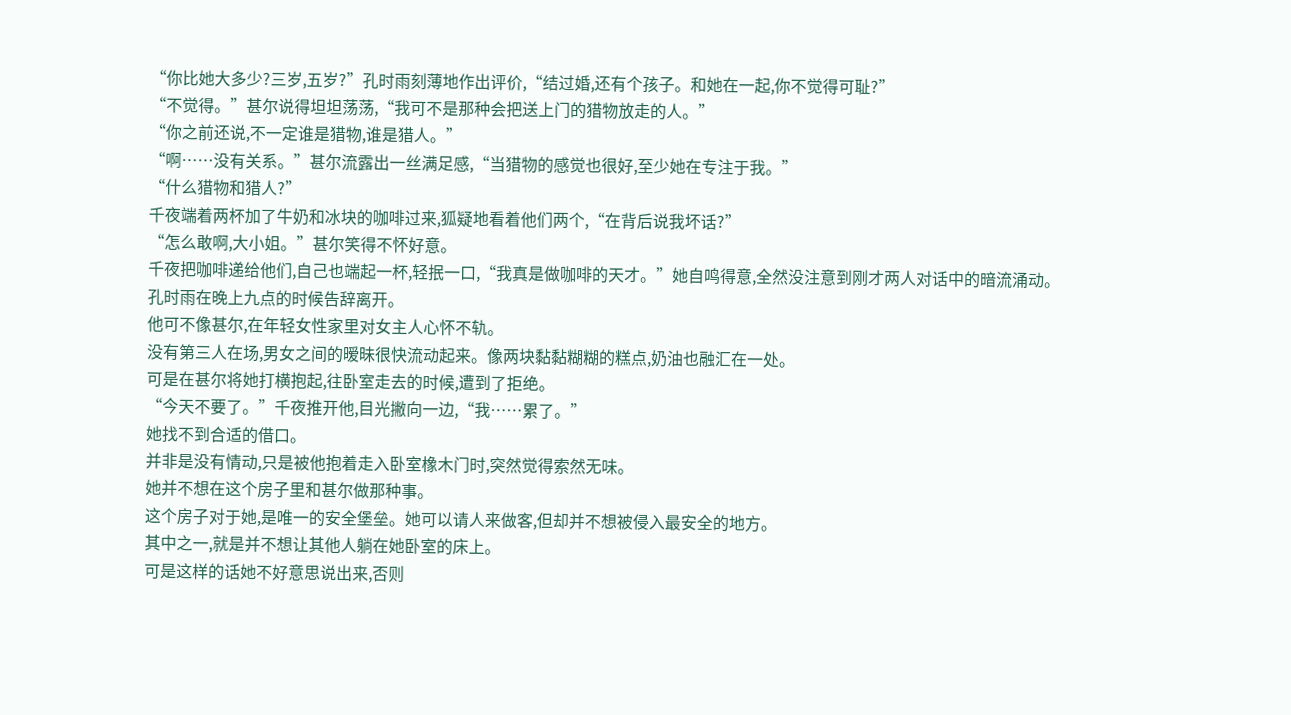“你比她大多少?三岁,五岁?”孔时雨刻薄地作出评价,“结过婚,还有个孩子。和她在一起,你不觉得可耻?”
“不觉得。”甚尔说得坦坦荡荡,“我可不是那种会把送上门的猎物放走的人。”
“你之前还说,不一定谁是猎物,谁是猎人。”
“啊……没有关系。”甚尔流露出一丝满足感,“当猎物的感觉也很好,至少她在专注于我。”
“什么猎物和猎人?”
千夜端着两杯加了牛奶和冰块的咖啡过来,狐疑地看着他们两个,“在背后说我坏话?”
“怎么敢啊,大小姐。”甚尔笑得不怀好意。
千夜把咖啡递给他们,自己也端起一杯,轻抿一口,“我真是做咖啡的天才。”她自鸣得意,全然没注意到刚才两人对话中的暗流涌动。
孔时雨在晚上九点的时候告辞离开。
他可不像甚尔,在年轻女性家里对女主人心怀不轨。
没有第三人在场,男女之间的暧昧很快流动起来。像两块黏黏糊糊的糕点,奶油也融汇在一处。
可是在甚尔将她打横抱起,往卧室走去的时候,遭到了拒绝。
“今天不要了。”千夜推开他,目光撇向一边,“我……累了。”
她找不到合适的借口。
并非是没有情动,只是被他抱着走入卧室橡木门时,突然觉得索然无味。
她并不想在这个房子里和甚尔做那种事。
这个房子对于她,是唯一的安全堡垒。她可以请人来做客,但却并不想被侵入最安全的地方。
其中之一,就是并不想让其他人躺在她卧室的床上。
可是这样的话她不好意思说出来,否则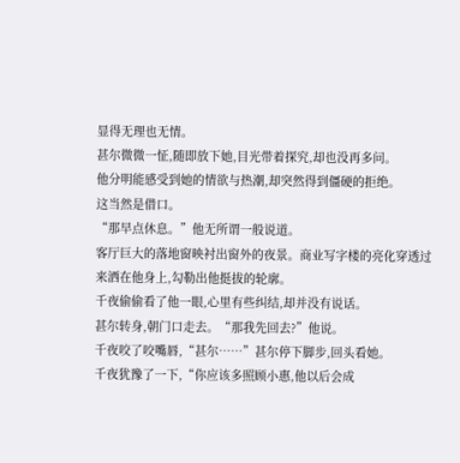显得无理也无情。
甚尔微微一怔,随即放下她,目光带着探究,却也没再多问。
他分明能感受到她的情欲与热潮,却突然得到僵硬的拒绝。
这当然是借口。
“那早点休息。”他无所谓一般说道。
客厅巨大的落地窗映衬出窗外的夜景。商业写字楼的亮化穿透过来洒在他身上,勾勒出他挺拔的轮廓。
千夜偷偷看了他一眼,心里有些纠结,却并没有说话。
甚尔转身,朝门口走去。“那我先回去?”他说。
千夜咬了咬嘴唇,“甚尔……”甚尔停下脚步,回头看她。
千夜犹豫了一下,“你应该多照顾小惠,他以后会成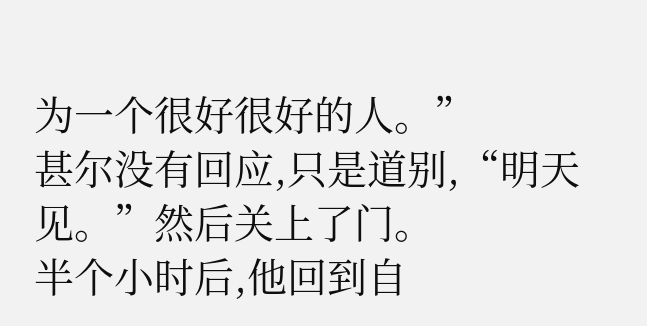为一个很好很好的人。”
甚尔没有回应,只是道别,“明天见。”然后关上了门。
半个小时后,他回到自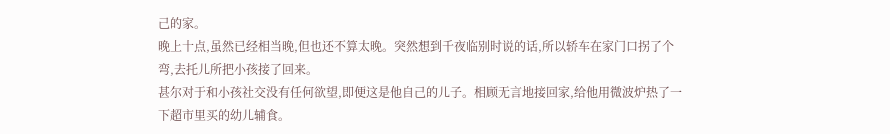己的家。
晚上十点,虽然已经相当晚,但也还不算太晚。突然想到千夜临别时说的话,所以轿车在家门口拐了个弯,去托儿所把小孩接了回来。
甚尔对于和小孩社交没有任何欲望,即便这是他自己的儿子。相顾无言地接回家,给他用微波炉热了一下超市里买的幼儿辅食。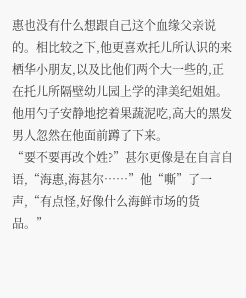惠也没有什么想跟自己这个血缘父亲说的。相比较之下,他更喜欢托儿所认识的来栖华小朋友,以及比他们两个大一些的,正在托儿所隔壁幼儿园上学的津美纪姐姐。
他用勺子安静地挖着果蔬泥吃,高大的黑发男人忽然在他面前蹲了下来。
“要不要再改个姓?”甚尔更像是在自言自语,“海惠,海甚尔……”他“嘶”了一声,“有点怪,好像什么海鲜市场的货品。”